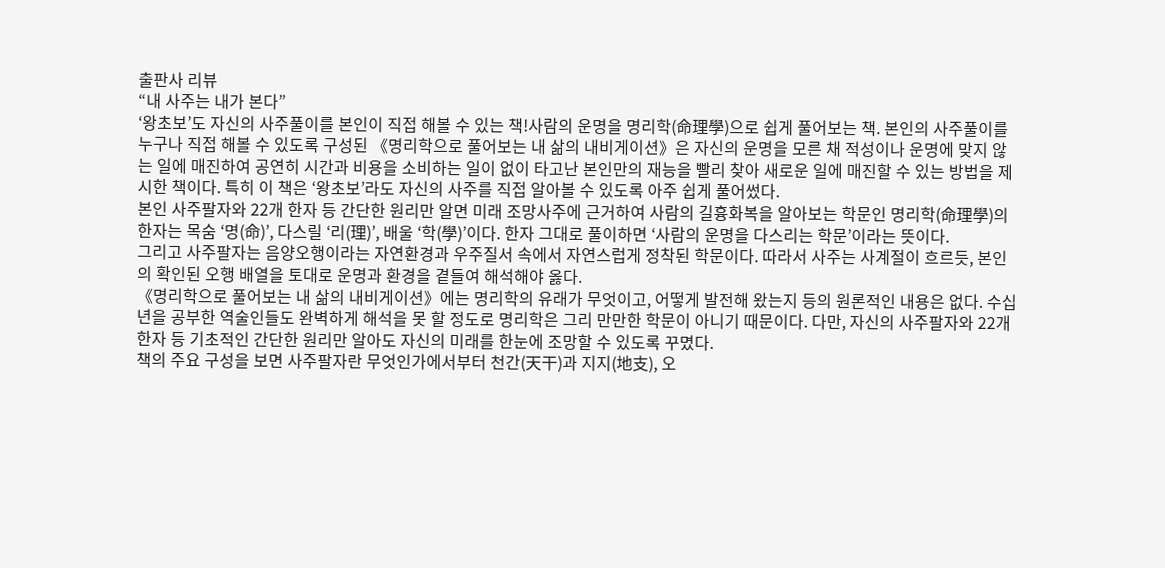출판사 리뷰
“내 사주는 내가 본다”
‘왕초보’도 자신의 사주풀이를 본인이 직접 해볼 수 있는 책!사람의 운명을 명리학(命理學)으로 쉽게 풀어보는 책. 본인의 사주풀이를 누구나 직접 해볼 수 있도록 구성된 《명리학으로 풀어보는 내 삶의 내비게이션》은 자신의 운명을 모른 채 적성이나 운명에 맞지 않는 일에 매진하여 공연히 시간과 비용을 소비하는 일이 없이 타고난 본인만의 재능을 빨리 찾아 새로운 일에 매진할 수 있는 방법을 제시한 책이다. 특히 이 책은 ‘왕초보’라도 자신의 사주를 직접 알아볼 수 있도록 아주 쉽게 풀어썼다.
본인 사주팔자와 22개 한자 등 간단한 원리만 알면 미래 조망사주에 근거하여 사람의 길흉화복을 알아보는 학문인 명리학(命理學)의 한자는 목숨 ‘명(命)’, 다스릴 ‘리(理)’, 배울 ‘학(學)’이다. 한자 그대로 풀이하면 ‘사람의 운명을 다스리는 학문’이라는 뜻이다.
그리고 사주팔자는 음양오행이라는 자연환경과 우주질서 속에서 자연스럽게 정착된 학문이다. 따라서 사주는 사계절이 흐르듯, 본인의 확인된 오행 배열을 토대로 운명과 환경을 곁들여 해석해야 옳다.
《명리학으로 풀어보는 내 삶의 내비게이션》에는 명리학의 유래가 무엇이고, 어떻게 발전해 왔는지 등의 원론적인 내용은 없다. 수십 년을 공부한 역술인들도 완벽하게 해석을 못 할 정도로 명리학은 그리 만만한 학문이 아니기 때문이다. 다만, 자신의 사주팔자와 22개 한자 등 기초적인 간단한 원리만 알아도 자신의 미래를 한눈에 조망할 수 있도록 꾸몄다.
책의 주요 구성을 보면 사주팔자란 무엇인가에서부터 천간(天干)과 지지(地支), 오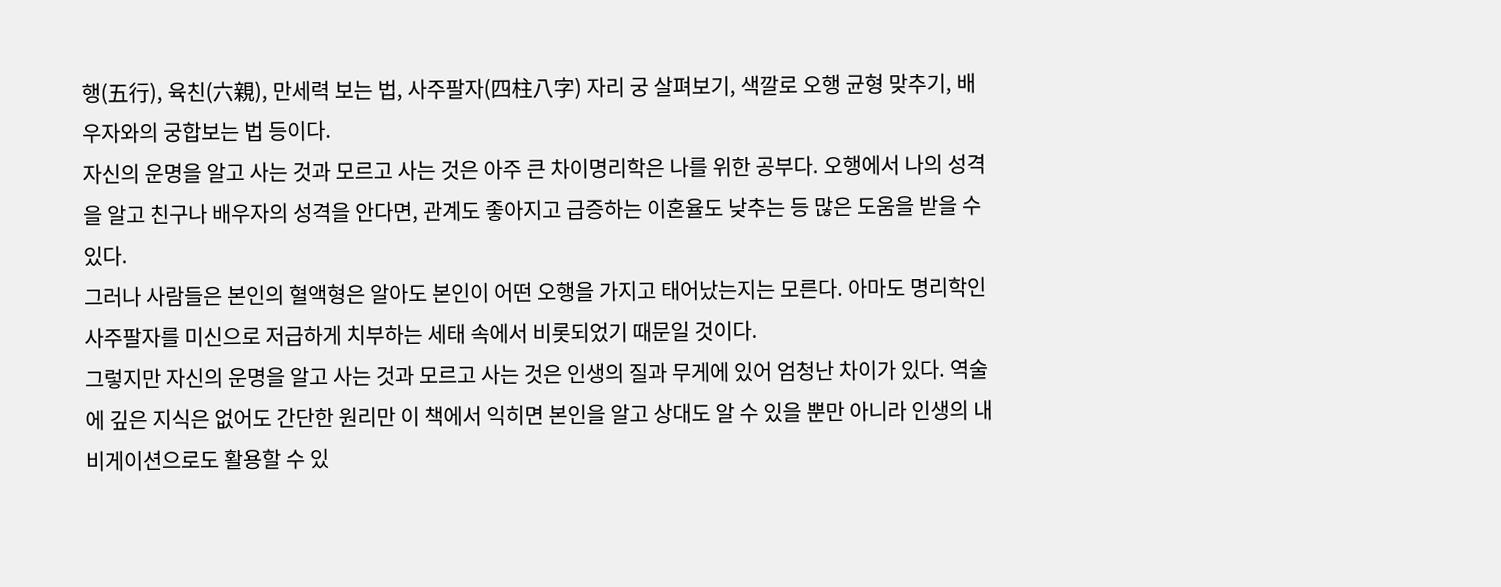행(五行), 육친(六親), 만세력 보는 법, 사주팔자(四柱八字) 자리 궁 살펴보기, 색깔로 오행 균형 맞추기, 배우자와의 궁합보는 법 등이다.
자신의 운명을 알고 사는 것과 모르고 사는 것은 아주 큰 차이명리학은 나를 위한 공부다. 오행에서 나의 성격을 알고 친구나 배우자의 성격을 안다면, 관계도 좋아지고 급증하는 이혼율도 낮추는 등 많은 도움을 받을 수 있다.
그러나 사람들은 본인의 혈액형은 알아도 본인이 어떤 오행을 가지고 태어났는지는 모른다. 아마도 명리학인 사주팔자를 미신으로 저급하게 치부하는 세태 속에서 비롯되었기 때문일 것이다.
그렇지만 자신의 운명을 알고 사는 것과 모르고 사는 것은 인생의 질과 무게에 있어 엄청난 차이가 있다. 역술에 깊은 지식은 없어도 간단한 원리만 이 책에서 익히면 본인을 알고 상대도 알 수 있을 뿐만 아니라 인생의 내비게이션으로도 활용할 수 있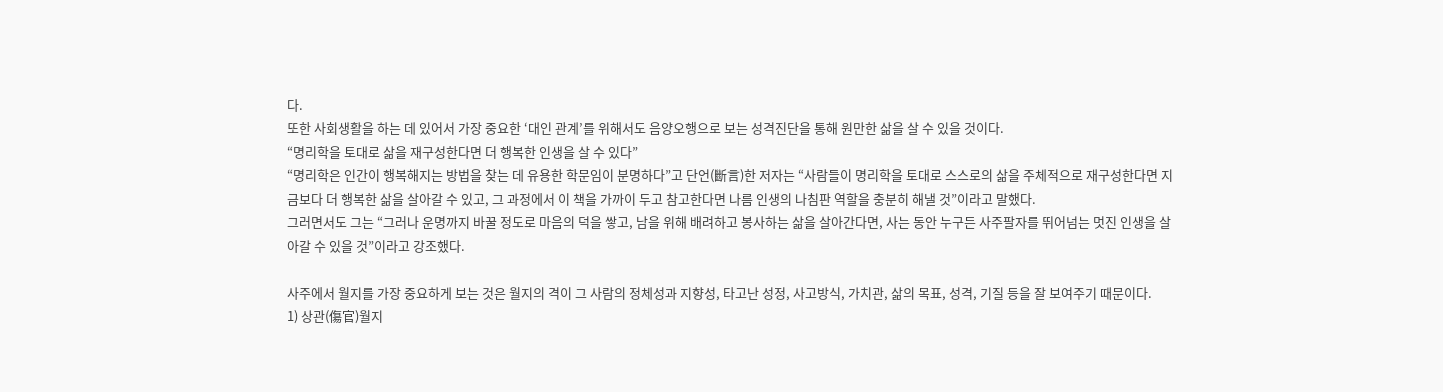다.
또한 사회생활을 하는 데 있어서 가장 중요한 ‘대인 관계’를 위해서도 음양오행으로 보는 성격진단을 통해 원만한 삶을 살 수 있을 것이다.
“명리학을 토대로 삶을 재구성한다면 더 행복한 인생을 살 수 있다”
“명리학은 인간이 행복해지는 방법을 찾는 데 유용한 학문임이 분명하다”고 단언(斷言)한 저자는 “사람들이 명리학을 토대로 스스로의 삶을 주체적으로 재구성한다면 지금보다 더 행복한 삶을 살아갈 수 있고, 그 과정에서 이 책을 가까이 두고 참고한다면 나름 인생의 나침판 역할을 충분히 해낼 것”이라고 말했다.
그러면서도 그는 “그러나 운명까지 바꿀 정도로 마음의 덕을 쌓고, 남을 위해 배려하고 봉사하는 삶을 살아간다면, 사는 동안 누구든 사주팔자를 뛰어넘는 멋진 인생을 살아갈 수 있을 것”이라고 강조했다.

사주에서 월지를 가장 중요하게 보는 것은 월지의 격이 그 사람의 정체성과 지향성, 타고난 성정, 사고방식, 가치관, 삶의 목표, 성격, 기질 등을 잘 보여주기 때문이다.
1) 상관(傷官)월지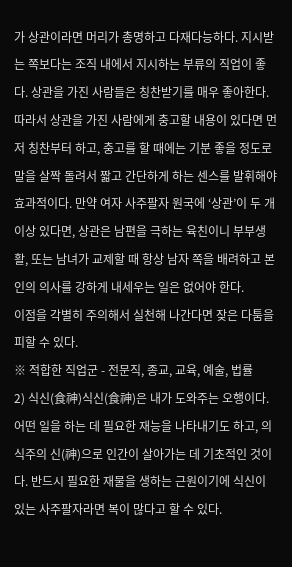가 상관이라면 머리가 총명하고 다재다능하다. 지시받는 쪽보다는 조직 내에서 지시하는 부류의 직업이 좋다. 상관을 가진 사람들은 칭찬받기를 매우 좋아한다. 따라서 상관을 가진 사람에게 충고할 내용이 있다면 먼저 칭찬부터 하고, 충고를 할 때에는 기분 좋을 정도로 말을 살짝 돌려서 짧고 간단하게 하는 센스를 발휘해야 효과적이다. 만약 여자 사주팔자 원국에 ‘상관’이 두 개 이상 있다면, 상관은 남편을 극하는 육친이니 부부생활, 또는 남녀가 교제할 때 항상 남자 쪽을 배려하고 본인의 의사를 강하게 내세우는 일은 없어야 한다.
이점을 각별히 주의해서 실천해 나간다면 잦은 다툼을 피할 수 있다.
※ 적합한 직업군 - 전문직, 종교, 교육, 예술, 법률
2) 식신(食神)식신(食神)은 내가 도와주는 오행이다. 어떤 일을 하는 데 필요한 재능을 나타내기도 하고, 의식주의 신(神)으로 인간이 살아가는 데 기초적인 것이다. 반드시 필요한 재물을 생하는 근원이기에 식신이 있는 사주팔자라면 복이 많다고 할 수 있다.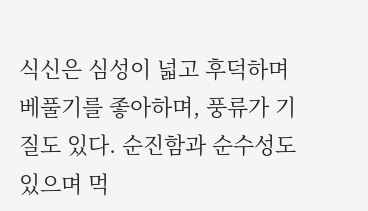식신은 심성이 넓고 후덕하며 베풀기를 좋아하며, 풍류가 기질도 있다. 순진함과 순수성도 있으며 먹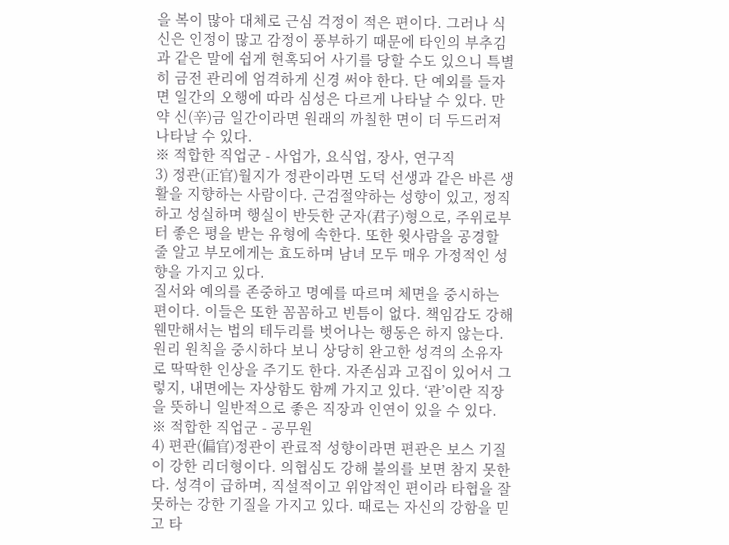을 복이 많아 대체로 근심 걱정이 적은 편이다. 그러나 식신은 인정이 많고 감정이 풍부하기 때문에 타인의 부추김과 같은 말에 쉽게 현혹되어 사기를 당할 수도 있으니 특별히 금전 관리에 엄격하게 신경 써야 한다. 단 예외를 들자면 일간의 오행에 따라 심성은 다르게 나타날 수 있다. 만약 신(辛)금 일간이라면 원래의 까칠한 면이 더 두드러져 나타날 수 있다.
※ 적합한 직업군 - 사업가, 요식업, 장사, 연구직
3) 정관(正官)월지가 정관이라면 도덕 선생과 같은 바른 생활을 지향하는 사람이다. 근검절약하는 성향이 있고, 정직하고 성실하며 행실이 반듯한 군자(君子)형으로, 주위로부터 좋은 평을 받는 유형에 속한다. 또한 윗사람을 공경할 줄 알고 부모에게는 효도하며 남녀 모두 매우 가정적인 성향을 가지고 있다.
질서와 예의를 존중하고 명예를 따르며 체면을 중시하는 편이다. 이들은 또한 꼼꼼하고 빈틈이 없다. 책임감도 강해 웬만해서는 법의 테두리를 벗어나는 행동은 하지 않는다. 원리 원칙을 중시하다 보니 상당히 완고한 성격의 소유자로 딱딱한 인상을 주기도 한다. 자존심과 고집이 있어서 그렇지, 내면에는 자상함도 함께 가지고 있다. ‘관’이란 직장을 뜻하니 일반적으로 좋은 직장과 인연이 있을 수 있다.
※ 적합한 직업군 - 공무원
4) 편관(偏官)정관이 관료적 성향이라면 편관은 보스 기질이 강한 리더형이다. 의협심도 강해 불의를 보면 참지 못한다. 성격이 급하며, 직설적이고 위압적인 편이라 타협을 잘 못하는 강한 기질을 가지고 있다. 때로는 자신의 강함을 믿고 타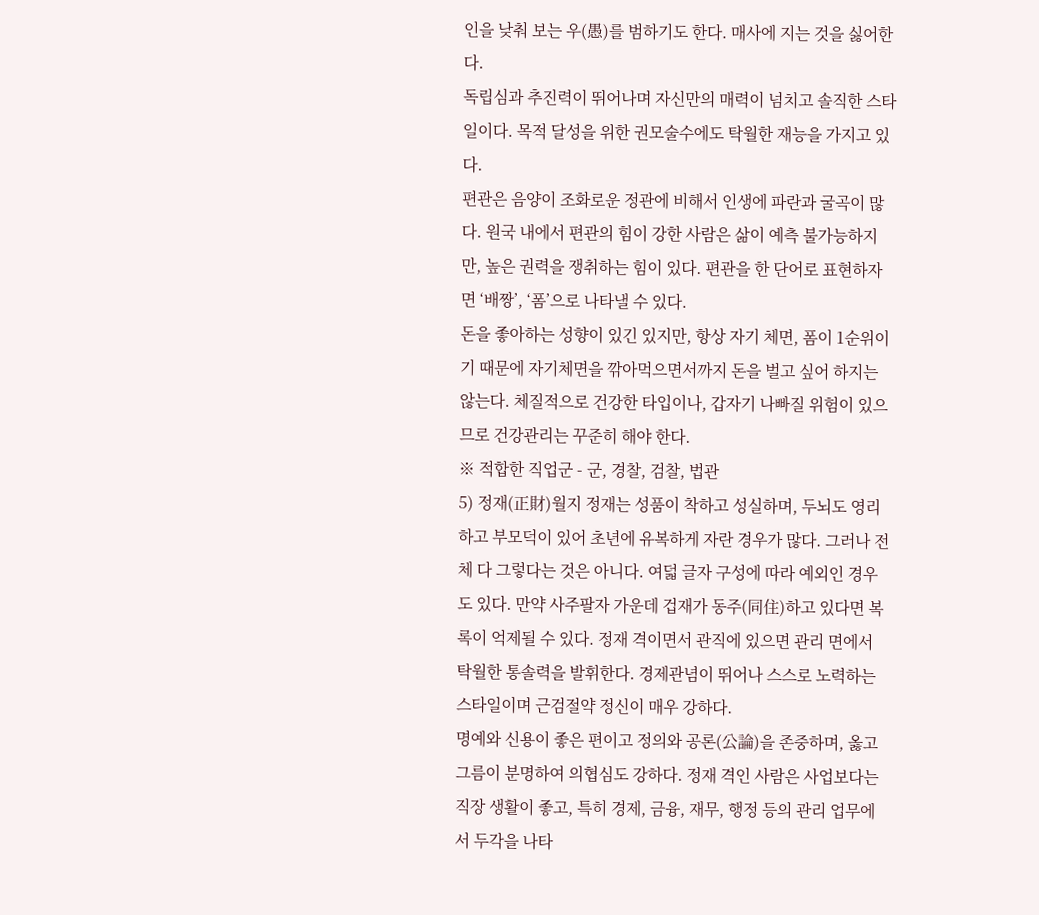인을 낮춰 보는 우(愚)를 범하기도 한다. 매사에 지는 것을 싫어한다.
독립심과 추진력이 뛰어나며 자신만의 매력이 넘치고 솔직한 스타일이다. 목적 달성을 위한 권모술수에도 탁월한 재능을 가지고 있다.
편관은 음양이 조화로운 정관에 비해서 인생에 파란과 굴곡이 많다. 원국 내에서 편관의 힘이 강한 사람은 삶이 예측 불가능하지만, 높은 권력을 쟁취하는 힘이 있다. 편관을 한 단어로 표현하자면 ‘배짱’, ‘폼’으로 나타낼 수 있다.
돈을 좋아하는 성향이 있긴 있지만, 항상 자기 체면, 폼이 1순위이기 때문에 자기체면을 깎아먹으면서까지 돈을 벌고 싶어 하지는 않는다. 체질적으로 건강한 타입이나, 갑자기 나빠질 위험이 있으므로 건강관리는 꾸준히 해야 한다.
※ 적합한 직업군 - 군, 경찰, 검찰, 법관
5) 정재(正財)월지 정재는 성품이 착하고 성실하며, 두뇌도 영리하고 부모덕이 있어 초년에 유복하게 자란 경우가 많다. 그러나 전체 다 그렇다는 것은 아니다. 여덟 글자 구성에 따라 예외인 경우도 있다. 만약 사주팔자 가운데 겁재가 동주(同住)하고 있다면 복록이 억제될 수 있다. 정재 격이면서 관직에 있으면 관리 면에서 탁월한 통솔력을 발휘한다. 경제관념이 뛰어나 스스로 노력하는 스타일이며 근검절약 정신이 매우 강하다.
명예와 신용이 좋은 편이고 정의와 공론(公論)을 존중하며, 옳고 그름이 분명하여 의협심도 강하다. 정재 격인 사람은 사업보다는 직장 생활이 좋고, 특히 경제, 금융, 재무, 행정 등의 관리 업무에서 두각을 나타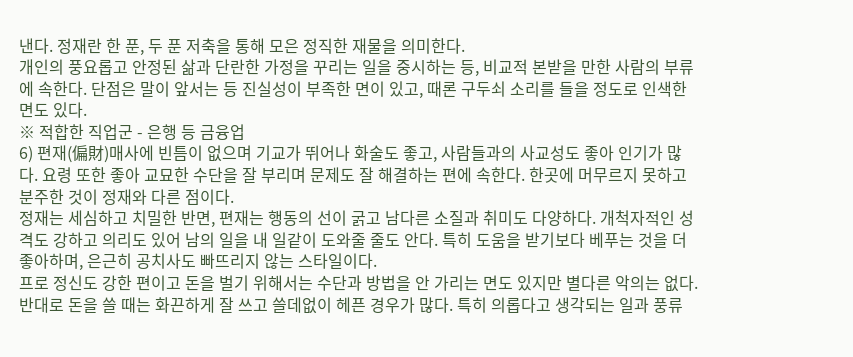낸다. 정재란 한 푼, 두 푼 저축을 통해 모은 정직한 재물을 의미한다.
개인의 풍요롭고 안정된 삶과 단란한 가정을 꾸리는 일을 중시하는 등, 비교적 본받을 만한 사람의 부류에 속한다. 단점은 말이 앞서는 등 진실성이 부족한 면이 있고, 때론 구두쇠 소리를 들을 정도로 인색한 면도 있다.
※ 적합한 직업군 - 은행 등 금융업
6) 편재(偏財)매사에 빈틈이 없으며 기교가 뛰어나 화술도 좋고, 사람들과의 사교성도 좋아 인기가 많다. 요령 또한 좋아 교묘한 수단을 잘 부리며 문제도 잘 해결하는 편에 속한다. 한곳에 머무르지 못하고 분주한 것이 정재와 다른 점이다.
정재는 세심하고 치밀한 반면, 편재는 행동의 선이 굵고 남다른 소질과 취미도 다양하다. 개척자적인 성격도 강하고 의리도 있어 남의 일을 내 일같이 도와줄 줄도 안다. 특히 도움을 받기보다 베푸는 것을 더 좋아하며, 은근히 공치사도 빠뜨리지 않는 스타일이다.
프로 정신도 강한 편이고 돈을 벌기 위해서는 수단과 방법을 안 가리는 면도 있지만 별다른 악의는 없다. 반대로 돈을 쓸 때는 화끈하게 잘 쓰고 쓸데없이 헤픈 경우가 많다. 특히 의롭다고 생각되는 일과 풍류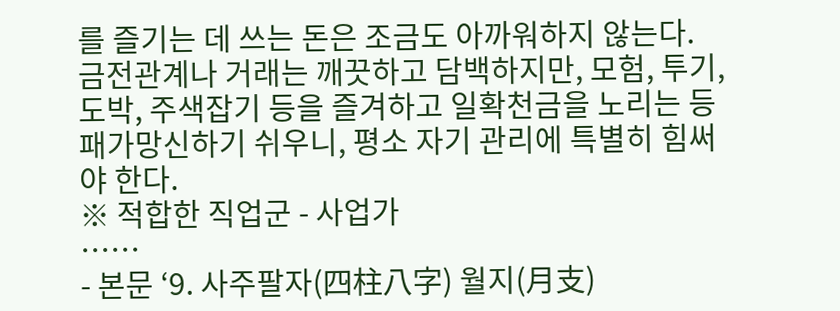를 즐기는 데 쓰는 돈은 조금도 아까워하지 않는다.
금전관계나 거래는 깨끗하고 담백하지만, 모험, 투기, 도박, 주색잡기 등을 즐겨하고 일확천금을 노리는 등 패가망신하기 쉬우니, 평소 자기 관리에 특별히 힘써야 한다.
※ 적합한 직업군 - 사업가
……
- 본문 ‘9. 사주팔자(四柱八字) 월지(月支)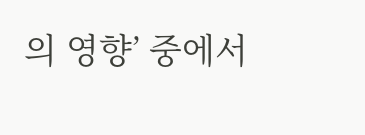의 영향’ 중에서